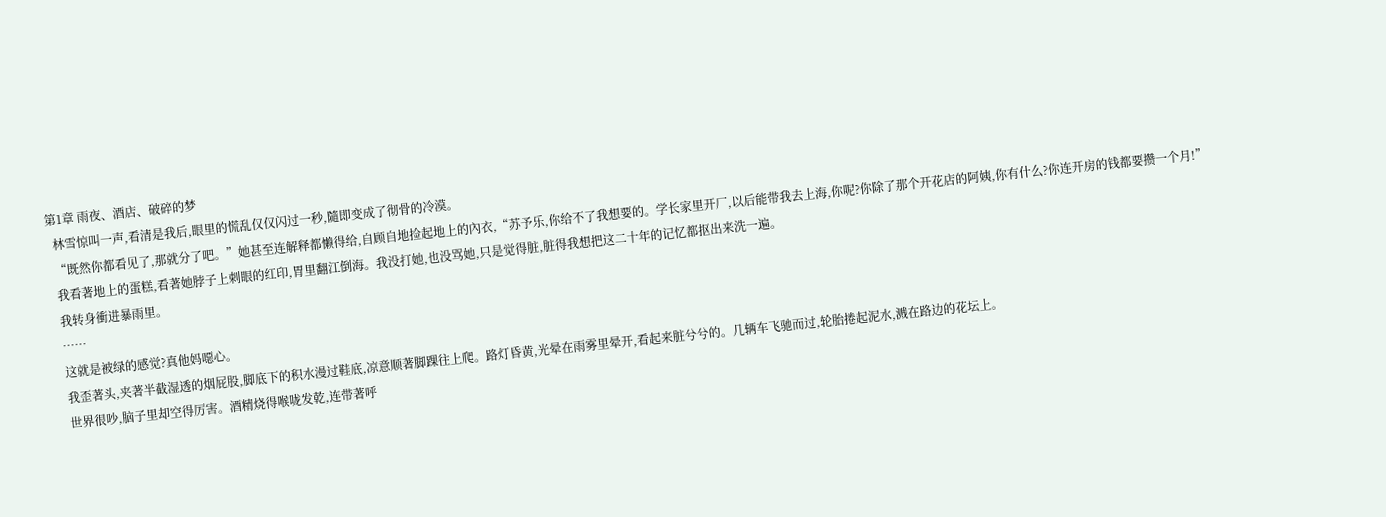第1章 雨夜、酒店、破碎的梦
  林雪惊叫一声,看清是我后,眼里的慌乱仅仅闪过一秒,隨即变成了彻骨的冷漠。
  “既然你都看见了,那就分了吧。”她甚至连解释都懒得给,自顾自地捡起地上的內衣,“苏予乐,你给不了我想要的。学长家里开厂,以后能带我去上海,你呢?你除了那个开花店的阿姨,你有什么?你连开房的钱都要攒一个月!”
  我看著地上的蛋糕,看著她脖子上刺眼的红印,胃里翻江倒海。我没打她,也没骂她,只是觉得脏,脏得我想把这二十年的记忆都抠出来洗一遍。
  我转身衝进暴雨里。
  ……
  这就是被绿的感觉?真他妈噁心。
  我歪著头,夹著半截湿透的烟屁股,脚底下的积水漫过鞋底,凉意顺著脚踝往上爬。路灯昏黄,光晕在雨雾里晕开,看起来脏兮兮的。几辆车飞驰而过,轮胎捲起泥水,溅在路边的花坛上。
  世界很吵,脑子里却空得厉害。酒精烧得喉咙发乾,连带著呼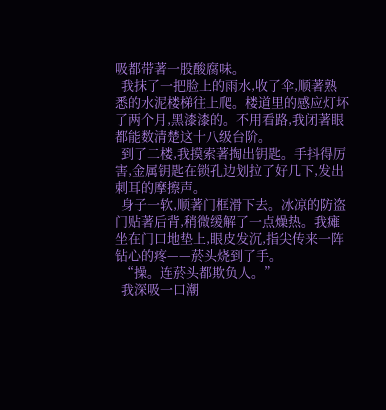吸都带著一股酸腐味。
  我抹了一把脸上的雨水,收了伞,顺著熟悉的水泥楼梯往上爬。楼道里的感应灯坏了两个月,黑漆漆的。不用看路,我闭著眼都能数清楚这十八级台阶。
  到了二楼,我摸索著掏出钥匙。手抖得厉害,金属钥匙在锁孔边划拉了好几下,发出刺耳的摩擦声。
  身子一软,顺著门框滑下去。冰凉的防盗门贴著后背,稍微缓解了一点燥热。我瘫坐在门口地垫上,眼皮发沉,指尖传来一阵钻心的疼——菸头烧到了手。
  “操。连菸头都欺负人。”
  我深吸一口潮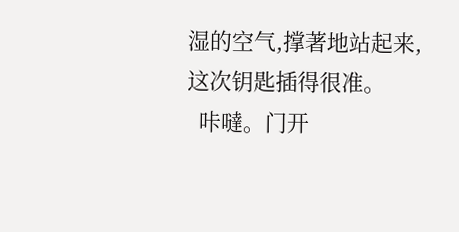湿的空气,撑著地站起来,这次钥匙插得很准。
  咔噠。门开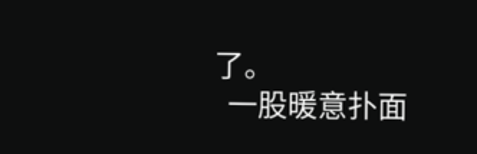了。
  一股暖意扑面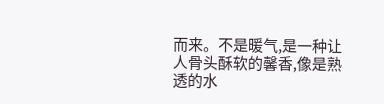而来。不是暖气,是一种让人骨头酥软的馨香,像是熟透的水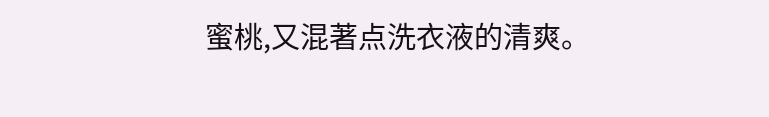蜜桃,又混著点洗衣液的清爽。